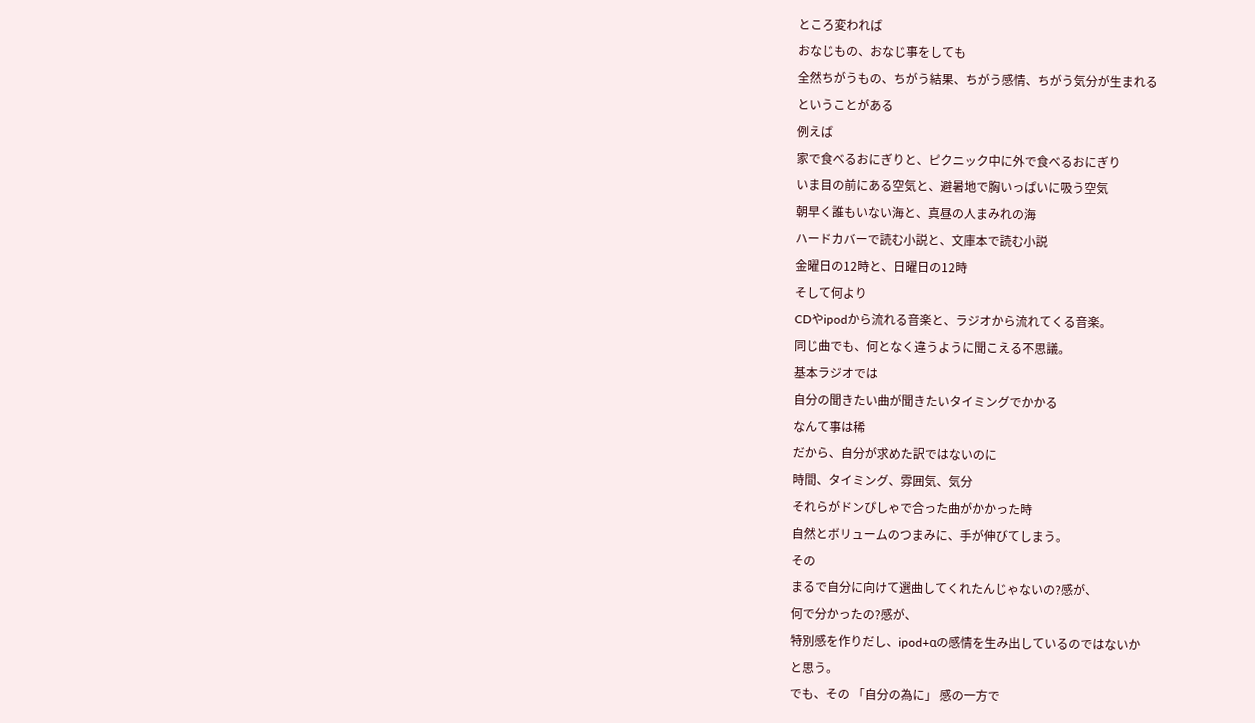ところ変われば
おなじもの、おなじ事をしても
全然ちがうもの、ちがう結果、ちがう感情、ちがう気分が生まれる
ということがある
例えば
家で食べるおにぎりと、ピクニック中に外で食べるおにぎり
いま目の前にある空気と、避暑地で胸いっぱいに吸う空気
朝早く誰もいない海と、真昼の人まみれの海
ハードカバーで読む小説と、文庫本で読む小説
金曜日の12時と、日曜日の12時
そして何より
CDやipodから流れる音楽と、ラジオから流れてくる音楽。
同じ曲でも、何となく違うように聞こえる不思議。
基本ラジオでは
自分の聞きたい曲が聞きたいタイミングでかかる
なんて事は稀
だから、自分が求めた訳ではないのに
時間、タイミング、雰囲気、気分
それらがドンぴしゃで合った曲がかかった時
自然とボリュームのつまみに、手が伸びてしまう。
その
まるで自分に向けて選曲してくれたんじゃないの?感が、
何で分かったの?感が、
特別感を作りだし、ipod+αの感情を生み出しているのではないか
と思う。
でも、その 「自分の為に」 感の一方で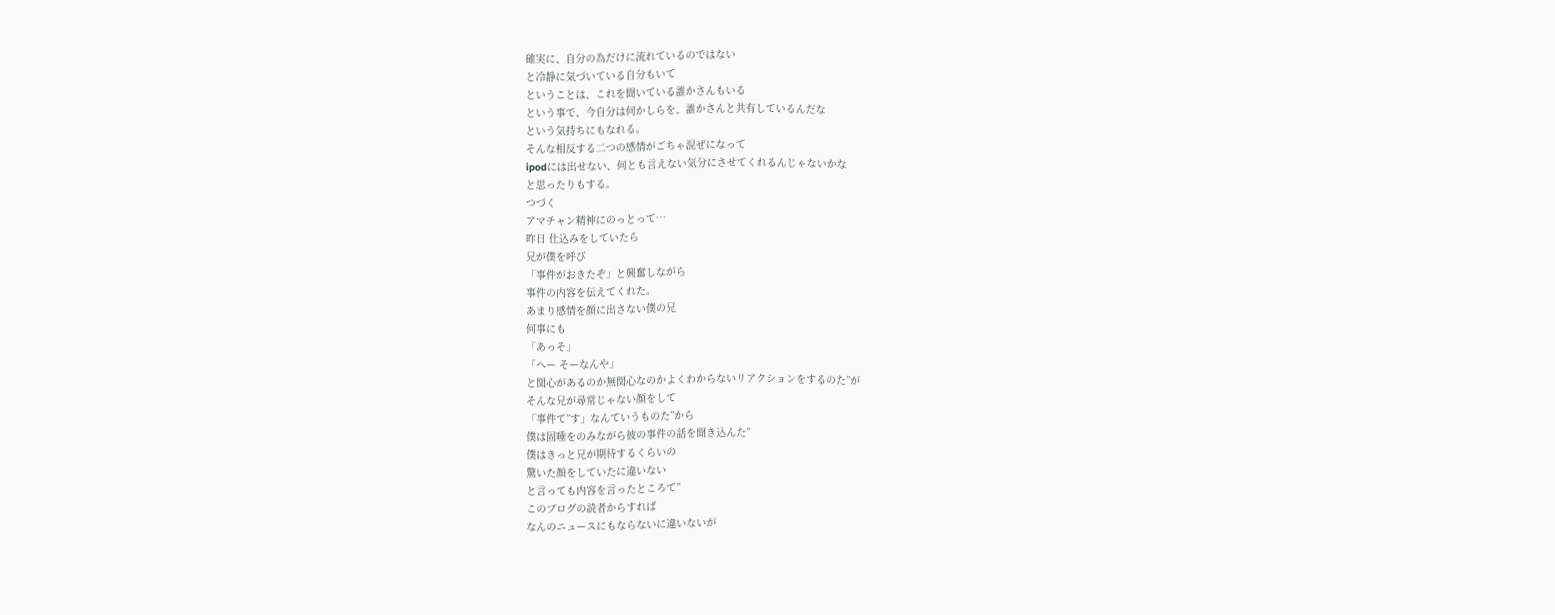確実に、自分の為だけに流れているのではない
と冷静に気づいている自分もいて
ということは、これを聞いている誰かさんもいる
という事で、今自分は何かしらを、誰かさんと共有しているんだな
という気持ちにもなれる。
そんな相反する二つの感情がごちゃ混ぜになって
ipodには出せない、何とも言えない気分にさせてくれるんじゃないかな
と思ったりもする。
つづく
アマチャン精神にのっとって…
昨日 仕込みをしていたら
兄が僕を呼び
「事件がおきたぞ」と興奮しながら
事件の内容を伝えてくれた。
あまり感情を顔に出さない僕の兄
何事にも
「あっそ」
「へー そーなんや」
と関心があるのか無関心なのかよくわからないリアクションをするのた”が
そんな兄が尋常じゃない顔をして
「事件て”す」なんていうものた”から
僕は固唾をのみながら彼の事件の話を聞き込んた”
僕はきっと兄が期待するくらいの
驚いた顔をしていたに違いない
と言っても内容を言ったところて”
このブログの読者からすれば
なんのニュースにもならないに違いないが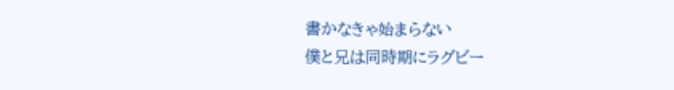書かなきゃ始まらない
僕と兄は同時期にラグビー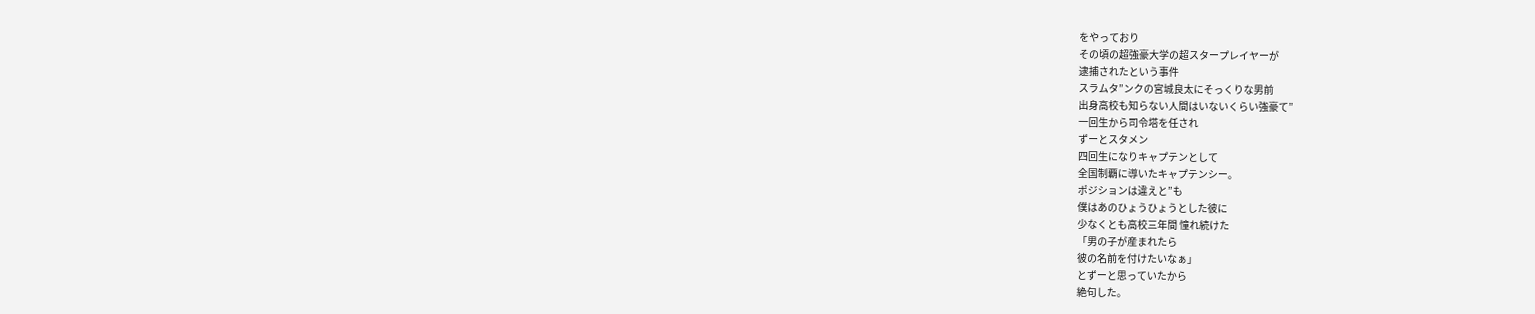をやっており
その頃の超強豪大学の超スタープレイヤーが
逮捕されたという事件
スラムタ”ンクの宮城良太にそっくりな男前
出身高校も知らない人間はいないくらい強豪て”
一回生から司令塔を任され
ずーとスタメン
四回生になりキャプテンとして
全国制覇に導いたキャプテンシー。
ポジションは違えと”も
僕はあのひょうひょうとした彼に
少なくとも高校三年間 憧れ続けた
「男の子が産まれたら
彼の名前を付けたいなぁ」
とずーと思っていたから
絶句した。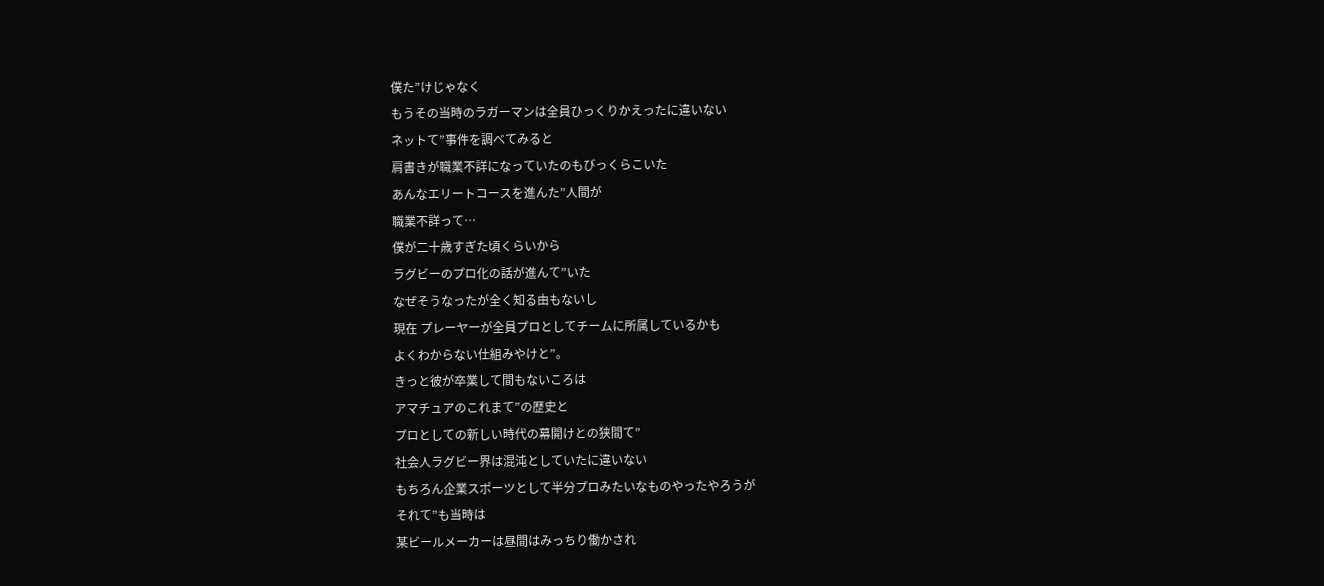僕た”けじゃなく
もうその当時のラガーマンは全員ひっくりかえったに違いない
ネットて”事件を調べてみると
肩書きが職業不詳になっていたのもびっくらこいた
あんなエリートコースを進んた”人間が
職業不詳って…
僕が二十歳すぎた頃くらいから
ラグビーのプロ化の話が進んて”いた
なぜそうなったが全く知る由もないし
現在 プレーヤーが全員プロとしてチームに所属しているかも
よくわからない仕組みやけと”。
きっと彼が卒業して間もないころは
アマチュアのこれまて”の歴史と
プロとしての新しい時代の幕開けとの狭間て”
社会人ラグビー界は混沌としていたに違いない
もちろん企業スポーツとして半分プロみたいなものやったやろうが
それて”も当時は
某ビールメーカーは昼間はみっちり働かされ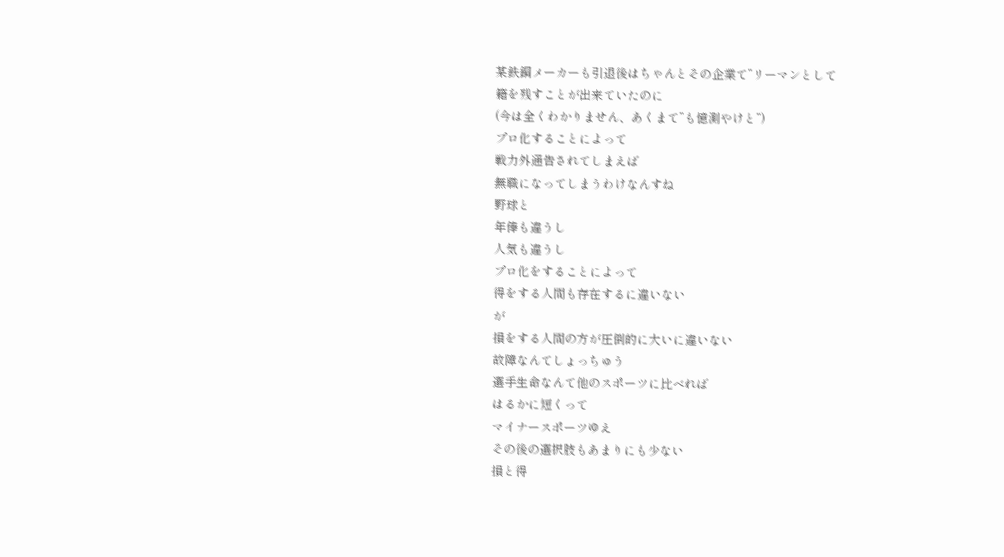某鉄鋼メーカーも引退後はちゃんとその企業て”リーマンとして
籍を残すことが出来ていたのに
(今は全くわかりません、あくまて”も憶測やけと”)
プロ化することによって
戦力外通告されてしまえば
無職になってしまうわけなんすね
野球と
年俸も違うし
人気も違うし
プロ化をすることによって
得をする人間も存在するに違いない
が
損をする人間の方が圧倒的に大いに違いない
故障なんてしょっちゅう
選手生命なんて他のスポーツに比べれば
はるかに短くって
マイナースポーツゆえ
その後の選択肢もあまりにも少ない
損と得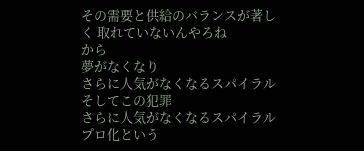その需要と供給のバランスが著しく 取れていないんやろね
から
夢がなくなり
さらに人気がなくなるスパイラル
そしてこの犯罪
さらに人気がなくなるスパイラル
プロ化という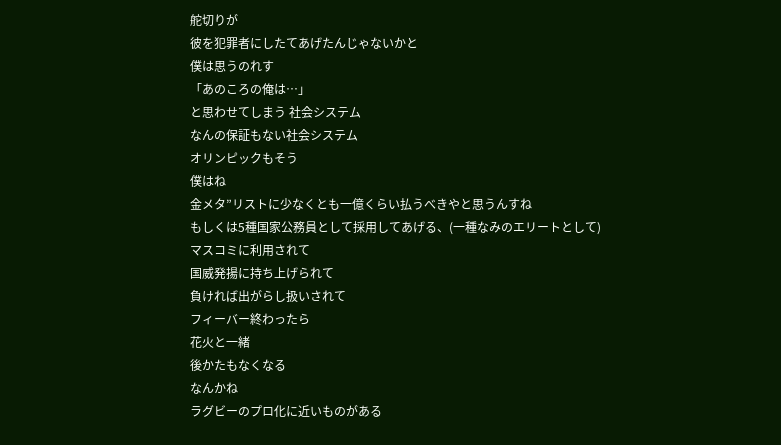舵切りが
彼を犯罪者にしたてあげたんじゃないかと
僕は思うのれす
「あのころの俺は…」
と思わせてしまう 社会システム
なんの保証もない社会システム
オリンピックもそう
僕はね
金メタ”リストに少なくとも一億くらい払うべきやと思うんすね
もしくは5種国家公務員として採用してあげる、(一種なみのエリートとして)
マスコミに利用されて
国威発揚に持ち上げられて
負ければ出がらし扱いされて
フィーバー終わったら
花火と一緒
後かたもなくなる
なんかね
ラグビーのプロ化に近いものがある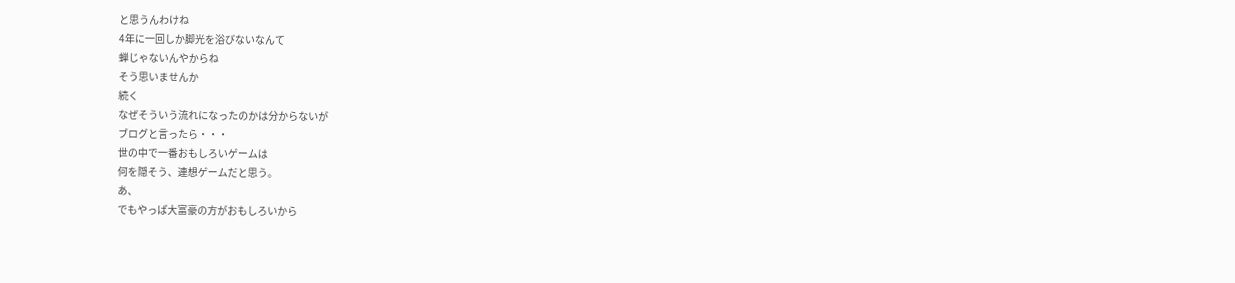と思うんわけね
4年に一回しか脚光を浴びないなんて
蝉じゃないんやからね
そう思いませんか
続く
なぜそういう流れになったのかは分からないが
ブログと言ったら・・・
世の中で一番おもしろいゲームは
何を隠そう、連想ゲームだと思う。
あ、
でもやっぱ大富豪の方がおもしろいから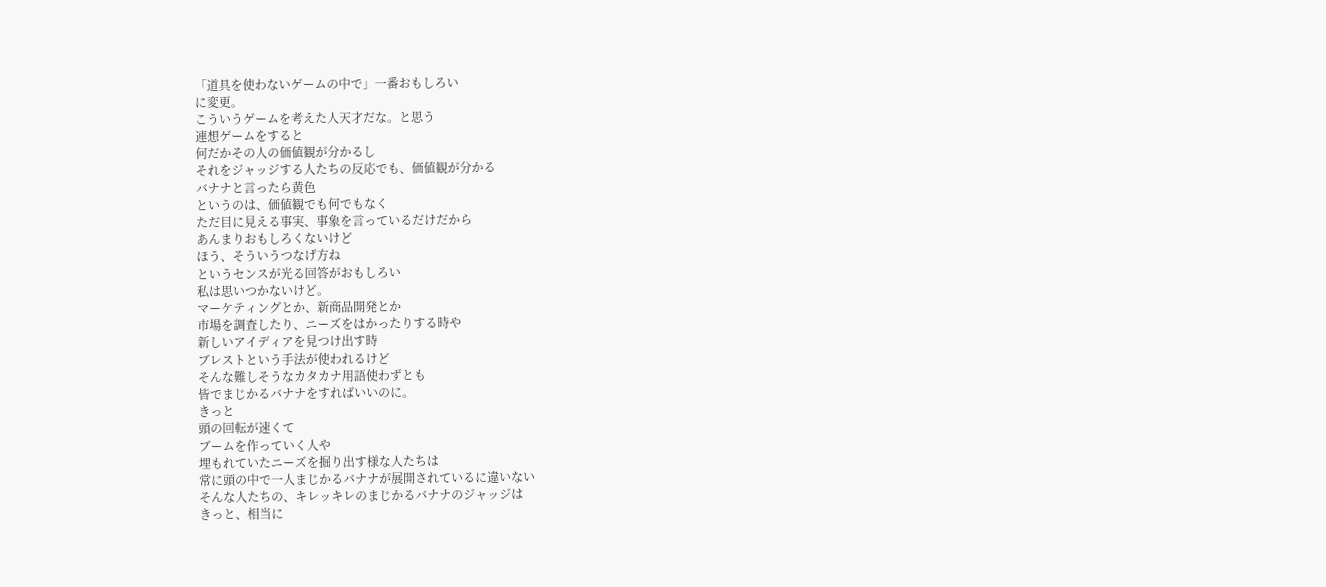「道具を使わないゲームの中で」一番おもしろい
に変更。
こういうゲームを考えた人天才だな。と思う
連想ゲームをすると
何だかその人の価値観が分かるし
それをジャッジする人たちの反応でも、価値観が分かる
バナナと言ったら黄色
というのは、価値観でも何でもなく
ただ目に見える事実、事象を言っているだけだから
あんまりおもしろくないけど
ほう、そういうつなげ方ね
というセンスが光る回答がおもしろい
私は思いつかないけど。
マーケティングとか、新商品開発とか
市場を調査したり、ニーズをはかったりする時や
新しいアイディアを見つけ出す時
ブレストという手法が使われるけど
そんな難しそうなカタカナ用語使わずとも
皆でまじかるバナナをすればいいのに。
きっと
頭の回転が速くて
ブームを作っていく人や
埋もれていたニーズを掘り出す様な人たちは
常に頭の中で一人まじかるバナナが展開されているに違いない
そんな人たちの、キレッキレのまじかるバナナのジャッジは
きっと、相当に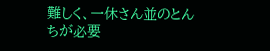難しく、一休さん並のとんちが必要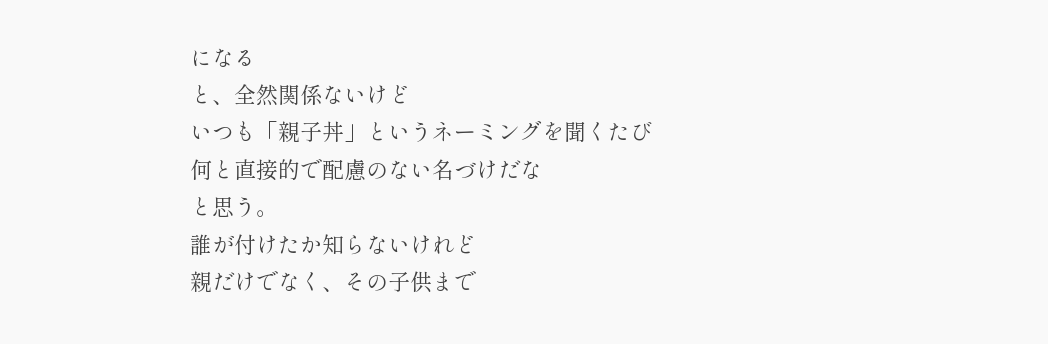になる
と、全然関係ないけど
いつも「親子丼」というネーミングを聞くたび
何と直接的で配慮のない名づけだな
と思う。
誰が付けたか知らないけれど
親だけでなく、その子供まで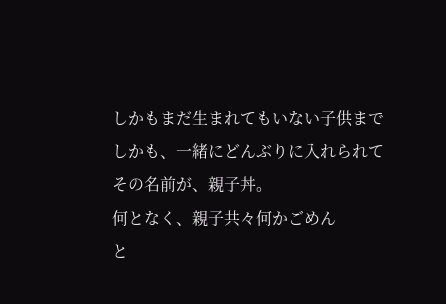しかもまだ生まれてもいない子供まで
しかも、一緒にどんぶりに入れられて
その名前が、親子丼。
何となく、親子共々何かごめん
と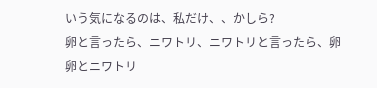いう気になるのは、私だけ、、かしら?
卵と言ったら、ニワトリ、ニワトリと言ったら、卵
卵とニワトリ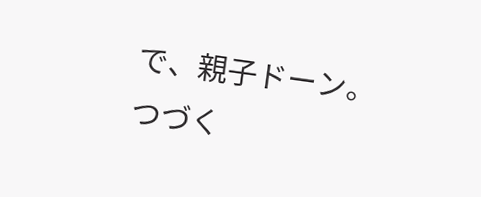で、親子ドーン。
つづく